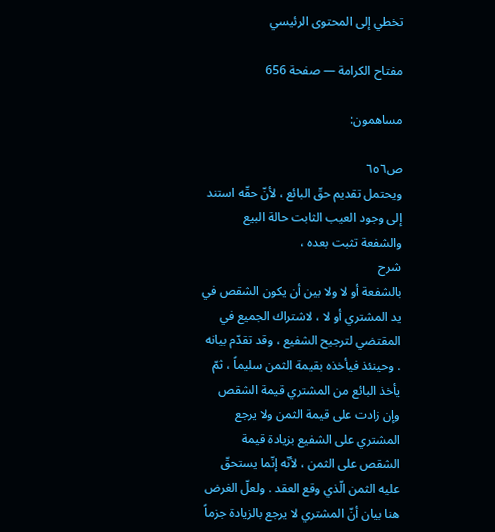تخطي إلى المحتوى الرئيسي

مفتاح الكرامة — صفحة 656

مساهمون:

ص٦٥٦
ويحتمل تقديم حقّ البائع ، لأنّ حقّه استند إلى وجود العيب الثابت حالة البيع والشفعة تثبت بعده ،
شرح
بالشفعة أو لا ولا بين أن يكون الشقص في يد المشتري أو لا ، لاشتراك الجميع في المقتضي لترجيح الشفيع ، وقد تقدّم بيانه . وحينئذ فيأخذه بقيمة الثمن سليماً ، ثمّ يأخذ البائع من المشتري قيمة الشقص وإن زادت على قيمة الثمن ولا يرجع المشتري على الشفيع بزيادة قيمة الشقص على الثمن ، لأنّه إنّما يستحقّ عليه الثمن الّذي وقع العقد . ولعلّ الغرض هنا بيان أنّ المشتري لا يرجع بالزيادة جزماً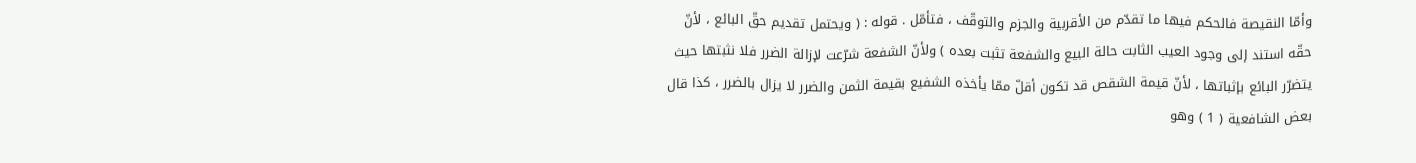وأمّا النقيصة فالحكم فيها ما تقدّم من الأقربية والجزم والتوقّف ، فتأمّل . قوله : ( ويحتمل تقديم حقّ البائع ، لأنّ حقّه استند إلى وجود العيب الثابت حالة البيع والشفعة تثبت بعده ) ولأنّ الشفعة شرّعت لإزالة الضرر فلا نثبتها حيث يتضرّر البائع بإثباتها ، لأنّ قيمة الشقص قد تكون أقلّ ممّا يأخذه الشفيع بقيمة الثمن والضرر لا يزال بالضرر ، كذا قال بعض الشافعية ( 1 ) وهو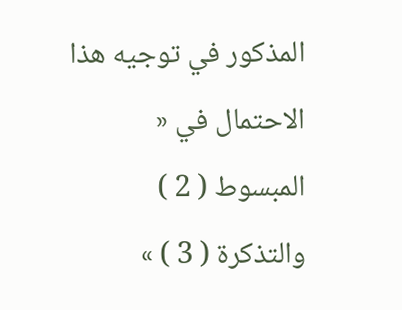المذكور في توجيه هذا الاحتمال في « المبسوط ( 2 ) والتذكرة ( 3 ) »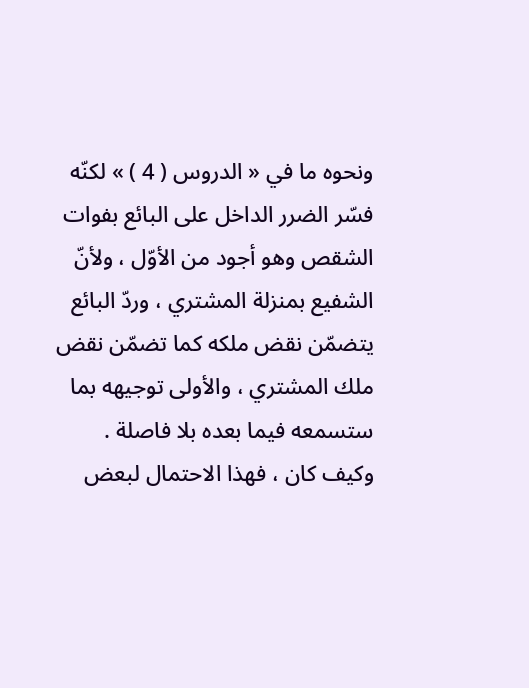ونحوه ما في « الدروس ( 4 ) » لكنّه فسّر الضرر الداخل على البائع بفوات الشقص وهو أجود من الأوّل ، ولأنّ الشفيع بمنزلة المشتري ، وردّ البائع يتضمّن نقض ملكه كما تضمّن نقض ملك المشتري ، والأولى توجيهه بما ستسمعه فيما بعده بلا فاصلة . وكيف كان ، فهذا الاحتمال لبعض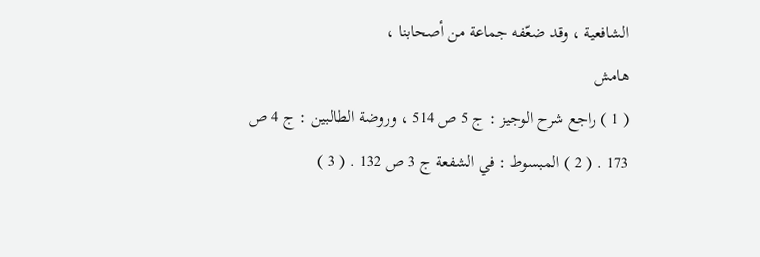الشافعية ، وقد ضعّفه جماعة من أصحابنا ،
هامش
( 1 ) راجع شرح الوجيز : ج 5 ص 514 ، وروضة الطالبين : ج 4 ص 173 . ( 2 ) المبسوط : في الشفعة ج 3 ص 132 . ( 3 )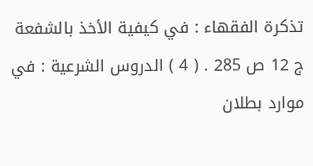تذكرة الفقهاء : في كيفية الأخذ بالشفعة ج 12 ص 285 . ( 4 ) الدروس الشرعية : في موارد بطلان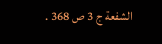الشفعة ج 3 ص 368 .